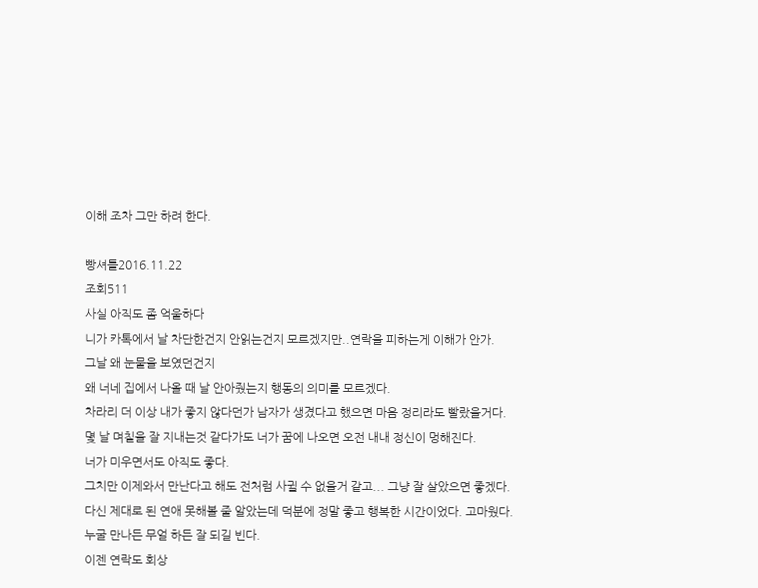이해 조차 그만 하려 한다.

빵셔틀2016.11.22
조회511
사실 아직도 좀 억울하다
니가 카톡에서 날 차단한건지 안읽는건지 모르겠지만..연락을 피하는게 이해가 안가.
그날 왜 눈물을 보였던건지
왜 너네 집에서 나올 때 날 안아줬는지 행동의 의미를 모르겠다.
차라리 더 이상 내가 좋지 않다던가 남자가 생겼다고 했으면 마음 정리라도 빨랐을거다.
몇 날 며칠을 잘 지내는것 같다가도 너가 꿈에 나오면 오전 내내 정신이 멍해진다.
너가 미우면서도 아직도 좋다.
그치만 이제와서 만난다고 해도 전처럼 사귈 수 없을거 같고... 그냥 잘 살았으면 좋겠다.
다신 제대로 된 연애 못해볼 줄 알았는데 덕분에 정말 좋고 행복한 시간이었다. 고마웠다.
누굴 만나든 무얼 하든 잘 되길 빈다.
이젠 연락도 회상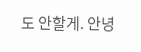도 안할게. 안녕